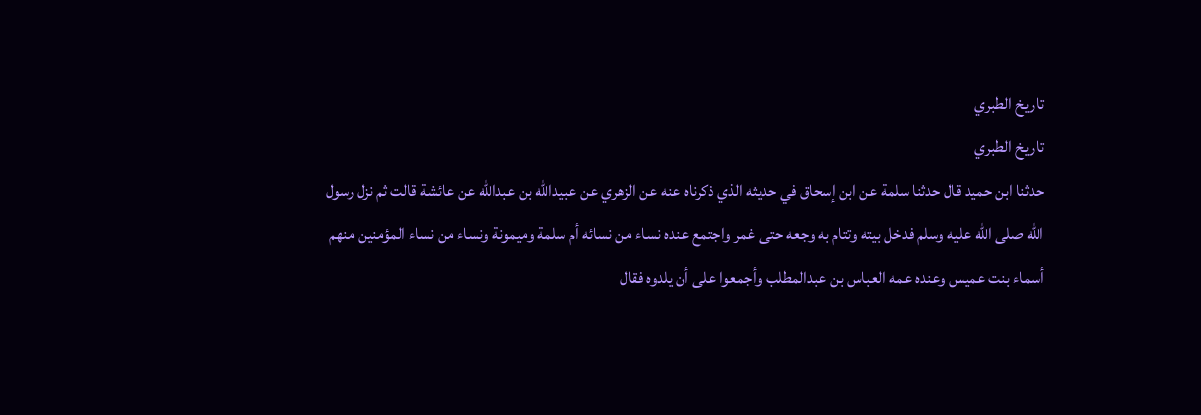تاريخ الطبري
تاريخ الطبري
حدثنا ابن حميد قال حدثنا سلمة عن ابن إسحاق في حديثه الذي ذكرناه عنه عن الزهري عن عبيدالله بن عبدالله عن عائشة قالت ثم نزل رسول الله صلى الله عليه وسلم فدخل بيته وتتام به وجعه حتى غمر واجتمع عنده نساء من نسائه أم سلمة وميمونة ونساء من نساء المؤمنين منهم أسماء بنت عميس وعنده عمه العباس بن عبدالمطلب وأجمعوا على أن يلدوه فقال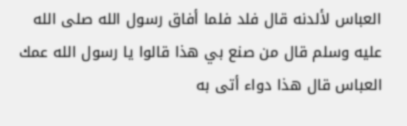العباس لألدنه قال فلد فلما أفاق رسول الله صلى الله عليه وسلم قال من صنع بي هذا قالوا يا رسول الله عمك العباس قال هذا دواء أتى به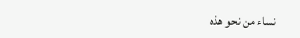نساء من نحو هذه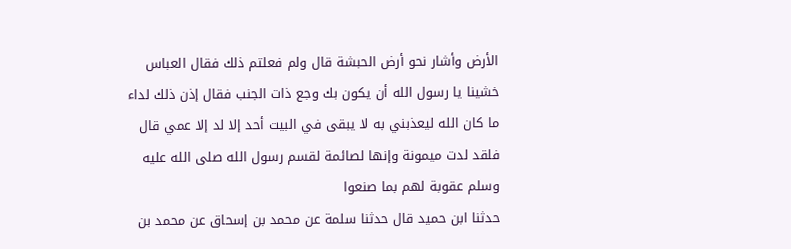الأرض وأشار نحو أرض الحبشة قال ولم فعلتم ذلك فقال العباس خشينا يا رسول الله أن يكون بك وجع ذات الجنب فقال إذن ذلك لداء ما كان الله ليعذبني به لا يبقى في البيت أحد إلا لد إلا عمي قال فلقد لدت ميمونة وإنها لصائمة لقسم رسول الله صلى الله عليه وسلم عقوبة لهم بما صنعوا
حدثنا ابن حميد قال حدثنا سلمة عن محمد بن إسحاق عن محمد بن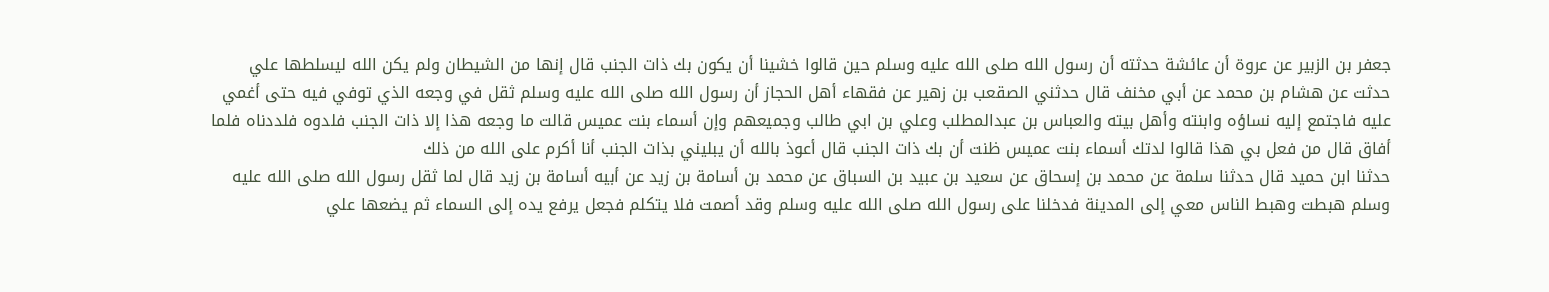جعفر بن الزبير عن عروة أن عائشة حدثته أن رسول الله صلى الله عليه وسلم حين قالوا خشينا أن يكون بك ذات الجنب قال إنها من الشيطان ولم يكن الله ليسلطها علي
حدثت عن هشام بن محمد عن أبي مخنف قال حدثني الصقعب بن زهير عن فقهاء أهل الحجاز أن رسول الله صلى الله عليه وسلم ثقل في وجعه الذي توفي فيه حتى أغمي عليه فاجتمع إليه نساؤه وابنته وأهل بيته والعباس بن عبدالمطلب وعلي بن ابي طالب وجميعهم وإن أسماء بنت عميس قالت ما وجعه هذا إلا ذات الجنب فلدوه فلددناه فلما أفاق قال من فعل بي هذا قالوا لدتك أسماء بنت عميس ظنت أن بك ذات الجنب قال أعوذ بالله أن يبليني بذات الجنب أنا أكرم على الله من ذلك
حدثنا ابن حميد قال حدثنا سلمة عن محمد بن إسحاق عن سعيد بن عبيد بن السباق عن محمد بن أسامة بن زيد عن أبيه أسامة بن زيد قال لما ثقل رسول الله صلى الله عليه وسلم هبطت وهبط الناس معي إلى المدينة فدخلنا على رسول الله صلى الله عليه وسلم وقد أصمت فلا يتكلم فجعل يرفع يده إلى السماء ثم يضعها علي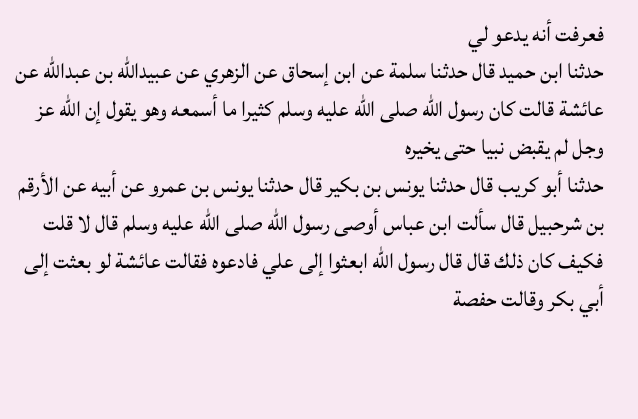فعرفت أنه يدعو لي
حدثنا ابن حميد قال حدثنا سلمة عن ابن إسحاق عن الزهري عن عبيدالله بن عبدالله عن عائشة قالت كان رسول الله صلى الله عليه وسلم كثيرا ما أسمعه وهو يقول إن الله عز وجل لم يقبض نبيا حتى يخيره
حدثنا أبو كريب قال حدثنا يونس بن بكير قال حدثنا يونس بن عمرو عن أبيه عن الأرقم بن شرحبيل قال سألت ابن عباس أوصى رسول الله صلى الله عليه وسلم قال لا قلت فكيف كان ذلك قال قال رسول الله ابعثوا إلى علي فادعوه فقالت عائشة لو بعثت إلى أبي بكر وقالت حفصة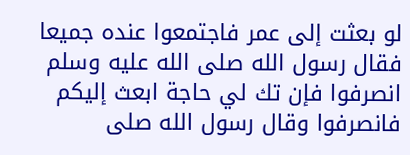لو بعثت إلى عمر فاجتمعوا عنده جميعا فقال رسول الله صلى الله عليه وسلم انصرفوا فإن تك لي حاجة ابعث إليكم فانصرفوا وقال رسول الله صلى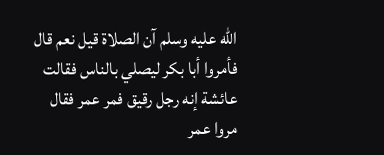الله عليه وسلم آن الصلاة قيل نعم قال فأمروا أبا بكر ليصلي بالناس فقالت عائشة إنه رجل رقيق فمر عمر فقال مروا عمر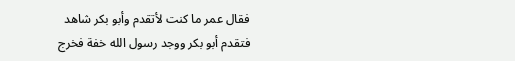فقال عمر ما كنت لأتقدم وأبو بكر شاهد فتقدم أبو بكر ووجد رسول الله خفة فخرج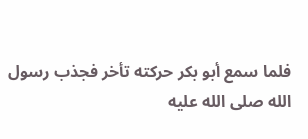فلما سمع أبو بكر حركته تأخر فجذب رسول الله صلى الله عليه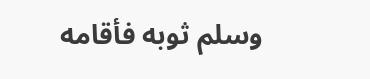وسلم ثوبه فأقامه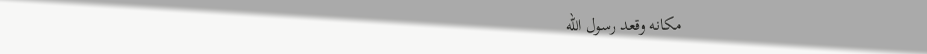مكانه وقعد رسول الله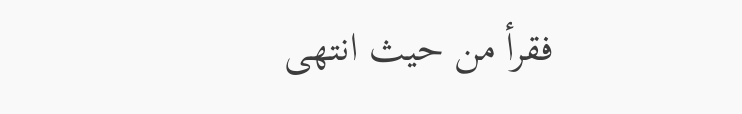فقرأ من حيث انتهى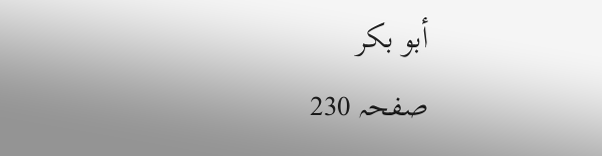أبو بكر
صفحہ 230